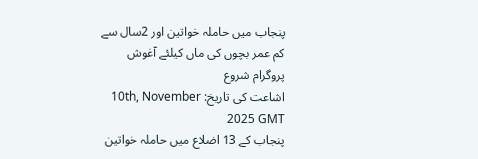پنجاب میں حاملہ خواتین اور 2سال سے کم عمر بچوں کی ماں کیلئے آغوش پروگرام شروع
اشاعت کی تاریخ: 10th, November 2025 GMT
پنجاب کے 13 اضلاع میں حاملہ خواتین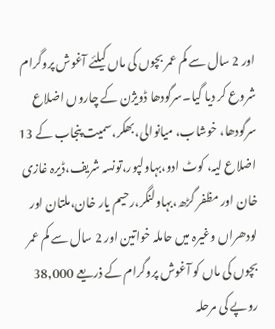اور 2 سال سے کم عمر بچوں کی ماں کیلئے آغوش پروگرام شروع کر دیا گیا۔سرگودھا ڈویژن کے چاروں اضلاع سرگودھا، خوشاب، میانوالی،بھکر،سمیت پنجاب کے 13 اضلاع لیہ، کوٹ ادو،بہاولپور،تونسہ شریف،ڈیرہ غازی خان اور مظفر گڑھ،بہاولنگر،رحیم یار خان،ملتان اور لودھراں وغیرہ میں حاملہ خواتین اور 2 سال سے کم عمر بچوں کی ماں کو آغوش پروگرام کے ذریعے 38,000 روپے کی مرحلہ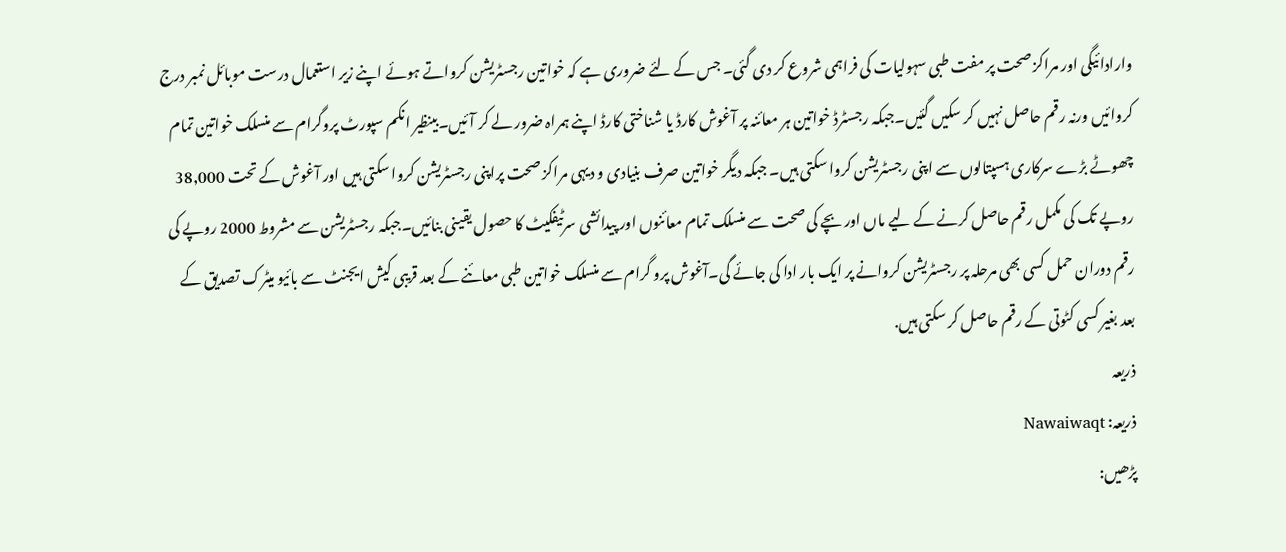وارادائیگی اور مراکز صحت پر مفت طبی سہولیات کی فراہمی شروع کر دی گئی۔ جس کے لئے ضروری ہے کہ خواتین رجسٹریشن کرواتے ہوئے اپنے زیر استعمال درست موبائل نمبر درج کروائیں ورنہ رقم حاصل نہیں کر سکیں گئیں۔جبکہ رجسٹرڈ خواتین ہر معائنہ پر آغوش کارڈ یا شناختی کارڈ اپنے ہمراہ ضرور لے کر آئیں۔بینظیر انکم سپورٹ پروگرام سے منسلک خواتین تمام چھوٹے بڑے سرکاری ہسپتالوں سے اپنی رجسٹریشن کروا سکتی ہیں۔ جبکہ دیگر خواتین صرف بنیادی و دیہی مراکز صحت پراپنی رجسٹریشن کروا سکتی ہیں اور آغوش کے تحت 38,000 روپے تک کی مکمل رقم حاصل کرنے کے لیے ماں اور بچے کی صحت سے منسلک تمام معائنوں اور پیدائشی سرٹیفکیٹ کا حصول یقینی بنائیں۔جبکہ رجسٹریشن سے مشروط 2000 روپے کی رقم دوران حمل کسی بھی مرحلہ پر رجسٹریشن کروانے پر ایک بار ادا کی جائے گی۔آغوش پرو گرام سے منسلک خواتین طبی معائنے کے بعد قریبی کیش ایجنٹ سے بائیو میٹرک تصدیق کے بعد بغیر کسی کٹوتی کے رقم حاصل کر سکتی ہیں.
ذریعہ
ذریعہ: Nawaiwaqt
پڑھیں: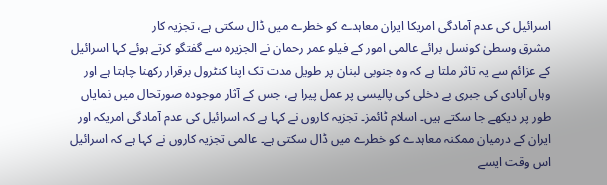اسرائیل کی عدم آمادگی امریکا ایران معاہدے کو خطرے میں ڈال سکتی ہے، تجزیہ کار
مشرق وسطیٰ کونسل برائے عالمی امور کے فیلو عمر رحمان نے الجزیرہ سے گفتگو کرتے ہوئے کہا اسرائیل کے عزائم سے یہ تاثر ملتا ہے کہ وہ جنوبی لبنان پر طویل مدت تک اپنا کنٹرول برقرار رکھنا چاہتا ہے اور وہاں آبادی کی جبری بے دخلی کی پالیسی پر عمل پیرا ہے، جس کے آثار موجودہ صورتحال میں نمایاں طور پر دیکھے جا سکتے ہیں۔ اسلام ٹائمز۔ تجزیہ کاروں نے کہا ہے کہ اسرائیل کی عدم آمادگی امریکہ اور ایران کے درمیان ممکنہ معاہدے کو خطرے میں ڈال سکتی ہے۔ عالمی تجزیہ کاروں نے کہا ہے کہ اسرائیل اس وقت ایسے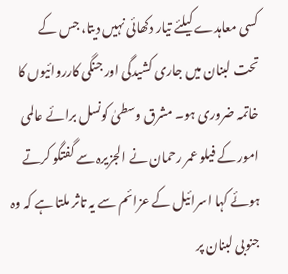کسی معاہدے کیلئے تیار دکھائی نہیں دیتا، جس کے تحت لبنان میں جاری کشیدگی اور جنگی کارروائیوں کا خاتمہ ضروری ہو۔ مشرق وسطیٰ کونسل برائے عالمی امور کے فیلو عمر رحمان نے الجزیرہ سے گفتگو کرتے ہوئے کہا اسرائیل کے عزائم سے یہ تاثر ملتا ہے کہ وہ جنوبی لبنان پر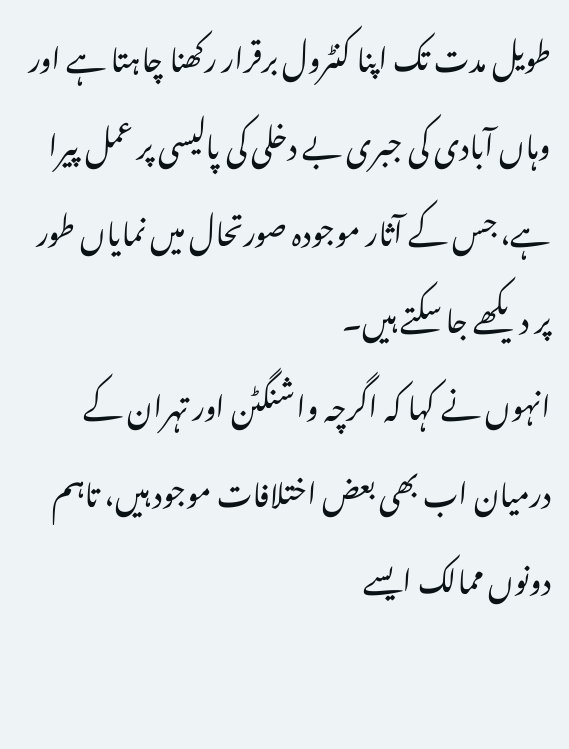طویل مدت تک اپنا کنٹرول برقرار رکھنا چاہتا ہے اور وہاں آبادی کی جبری بے دخلی کی پالیسی پر عمل پیرا ہے، جس کے آثار موجودہ صورتحال میں نمایاں طور پر دیکھے جا سکتے ہیں۔
انہوں نے کہا کہ اگرچہ واشنگٹن اور تہران کے درمیان اب بھی بعض اختلافات موجود ہیں، تاہم دونوں ممالک ایسے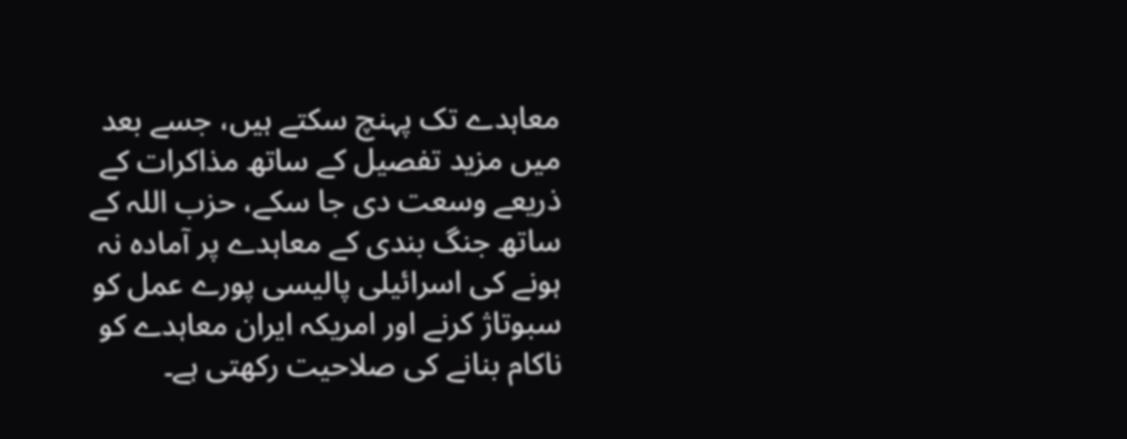معاہدے تک پہنچ سکتے ہیں، جسے بعد میں مزید تفصیل کے ساتھ مذاکرات کے ذریعے وسعت دی جا سکے، حزب اللہ کے ساتھ جنگ بندی کے معاہدے پر آمادہ نہ ہونے کی اسرائیلی پالیسی پورے عمل کو سبوتاژ کرنے اور امریکہ ایران معاہدے کو ناکام بنانے کی صلاحیت رکھتی ہے۔